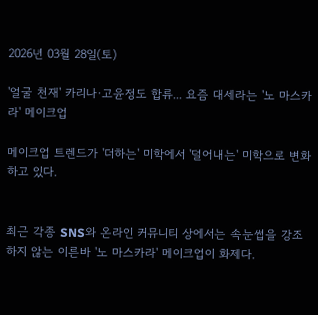2026년 03월 28일(토)

'얼굴 천재' 카리나·고윤정도 합류... 요즘 대세라는 '노 마스카라' 메이크업

메이크업 트렌드가 '더하는' 미학에서 '덜어내는' 미학으로 변화하고 있다.


최근 각종 SNS와 온라인 커뮤니티 상에서는 속눈썹을 강조하지 않는 이른바 '노 마스카라' 메이크업이 화제다.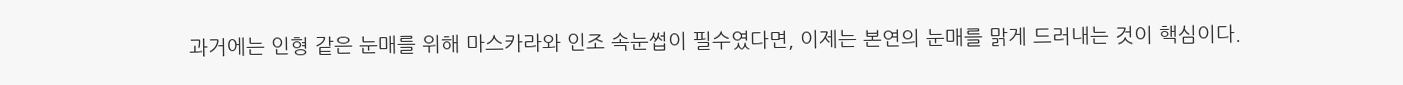과거에는 인형 같은 눈매를 위해 마스카라와 인조 속눈썹이 필수였다면, 이제는 본연의 눈매를 맑게 드러내는 것이 핵심이다.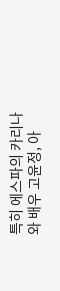특히 에스파의 카리나와 배우 고윤정, 아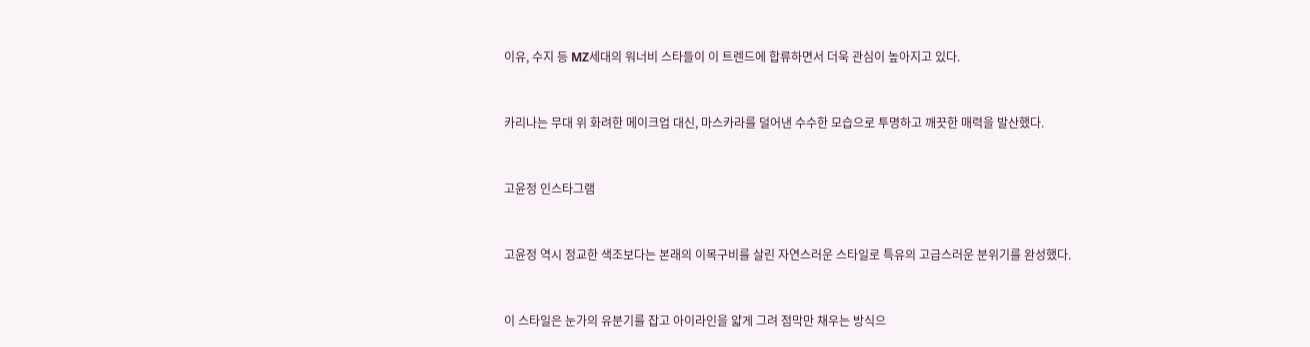이유, 수지 등 MZ세대의 워너비 스타들이 이 트렌드에 합류하면서 더욱 관심이 높아지고 있다.


카리나는 무대 위 화려한 메이크업 대신, 마스카라를 덜어낸 수수한 모습으로 투명하고 깨끗한 매력을 발산했다.


고윤정 인스타그램


고윤정 역시 정교한 색조보다는 본래의 이목구비를 살린 자연스러운 스타일로 특유의 고급스러운 분위기를 완성했다.


이 스타일은 눈가의 유분기를 잡고 아이라인을 얇게 그려 점막만 채우는 방식으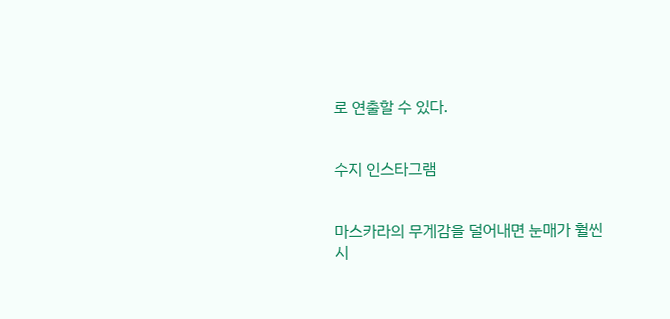로 연출할 수 있다.


수지 인스타그램


마스카라의 무게감을 덜어내면 눈매가 훨씬 시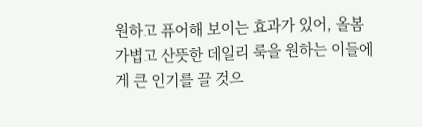원하고 퓨어해 보이는 효과가 있어, 올봄 가볍고 산뜻한 데일리 룩을 원하는 이들에게 큰 인기를 끌 것으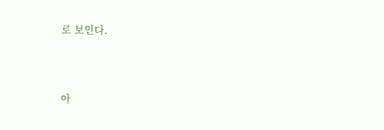로 보인다.


아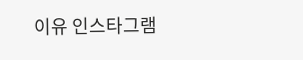이유 인스타그램